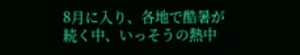8月に入り、各地で酷暑が続く中、いっそうの熱中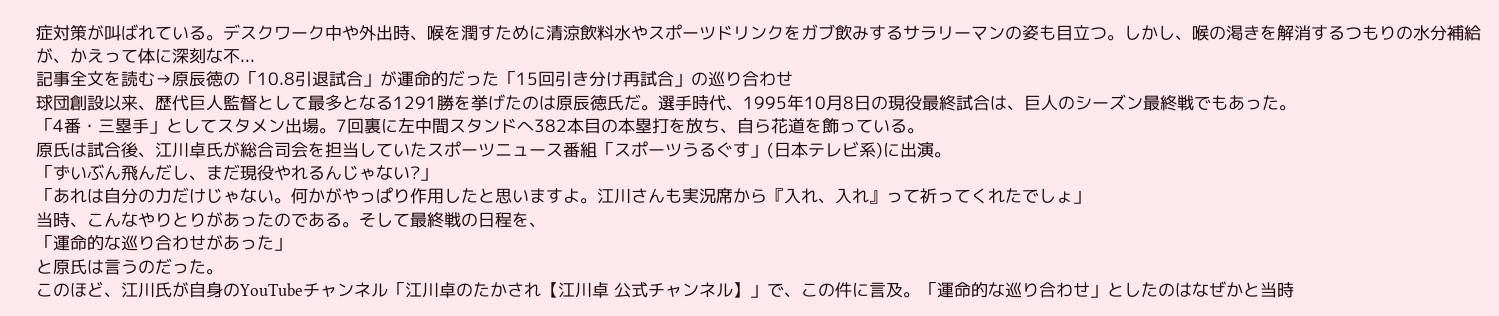症対策が叫ばれている。デスクワーク中や外出時、喉を潤すために清涼飲料水やスポーツドリンクをガブ飲みするサラリーマンの姿も目立つ。しかし、喉の渇きを解消するつもりの水分補給が、かえって体に深刻な不...
記事全文を読む→原辰徳の「10.8引退試合」が運命的だった「15回引き分け再試合」の巡り合わせ
球団創設以来、歴代巨人監督として最多となる1291勝を挙げたのは原辰徳氏だ。選手時代、1995年10月8日の現役最終試合は、巨人のシーズン最終戦でもあった。
「4番・三塁手」としてスタメン出場。7回裏に左中間スタンドへ382本目の本塁打を放ち、自ら花道を飾っている。
原氏は試合後、江川卓氏が総合司会を担当していたスポーツニュース番組「スポーツうるぐす」(日本テレビ系)に出演。
「ずいぶん飛んだし、まだ現役やれるんじゃない?」
「あれは自分の力だけじゃない。何かがやっぱり作用したと思いますよ。江川さんも実況席から『入れ、入れ』って祈ってくれたでしょ」
当時、こんなやりとりがあったのである。そして最終戦の日程を、
「運命的な巡り合わせがあった」
と原氏は言うのだった。
このほど、江川氏が自身のYouTubeチャンネル「江川卓のたかされ【江川卓 公式チャンネル】」で、この件に言及。「運命的な巡り合わせ」としたのはなぜかと当時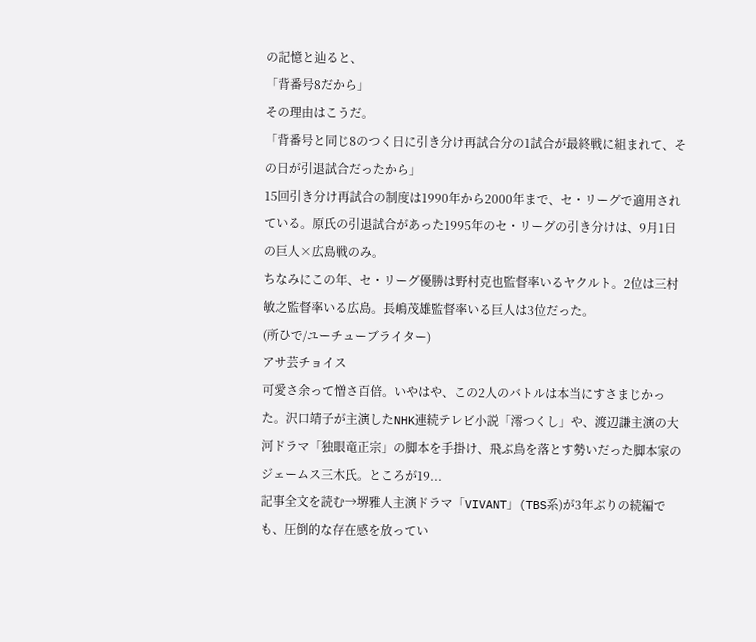の記憶と辿ると、
「背番号8だから」
その理由はこうだ。
「背番号と同じ8のつく日に引き分け再試合分の1試合が最終戦に組まれて、その日が引退試合だったから」
15回引き分け再試合の制度は1990年から2000年まで、セ・リーグで適用されている。原氏の引退試合があった1995年のセ・リーグの引き分けは、9月1日の巨人×広島戦のみ。
ちなみにこの年、セ・リーグ優勝は野村克也監督率いるヤクルト。2位は三村敏之監督率いる広島。長嶋茂雄監督率いる巨人は3位だった。
(所ひで/ユーチューブライター)
アサ芸チョイス
可愛さ余って憎さ百倍。いやはや、この2人のバトルは本当にすさまじかった。沢口靖子が主演したNHK連続テレビ小説「澪つくし」や、渡辺謙主演の大河ドラマ「独眼竜正宗」の脚本を手掛け、飛ぶ鳥を落とす勢いだった脚本家のジェームス三木氏。ところが19...
記事全文を読む→堺雅人主演ドラマ「VIVANT」(TBS系)が3年ぶりの続編でも、圧倒的な存在感を放ってい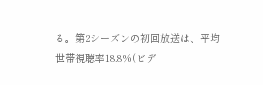る。第2シーズンの初回放送は、平均世帯視聴率18.8%(ビデ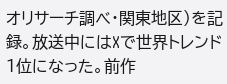オリサーチ調べ・関東地区)を記録。放送中にはXで世界トレンド1位になった。前作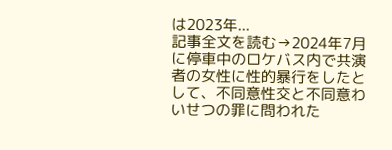は2023年...
記事全文を読む→2024年7月に停車中のロケバス内で共演者の女性に性的暴行をしたとして、不同意性交と不同意わいせつの罪に問われた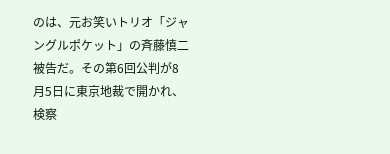のは、元お笑いトリオ「ジャングルポケット」の斉藤慎二被告だ。その第6回公判が8月5日に東京地裁で開かれ、検察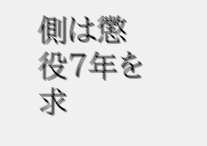側は懲役7年を求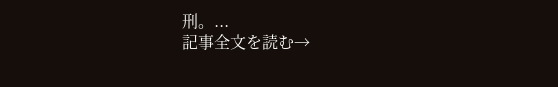刑。...
記事全文を読む→